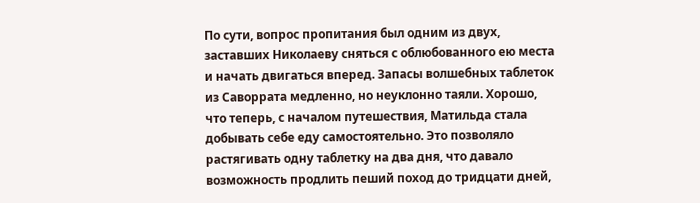По сути, вопрос пропитания был одним из двух, заставших Николаеву сняться с облюбованного ею места и начать двигаться вперед. Запасы волшебных таблеток из Саворрата медленно, но неуклонно таяли. Хорошо, что теперь, с началом путешествия, Матильда стала добывать себе еду самостоятельно. Это позволяло растягивать одну таблетку на два дня, что давало возможность продлить пеший поход до тридцати дней,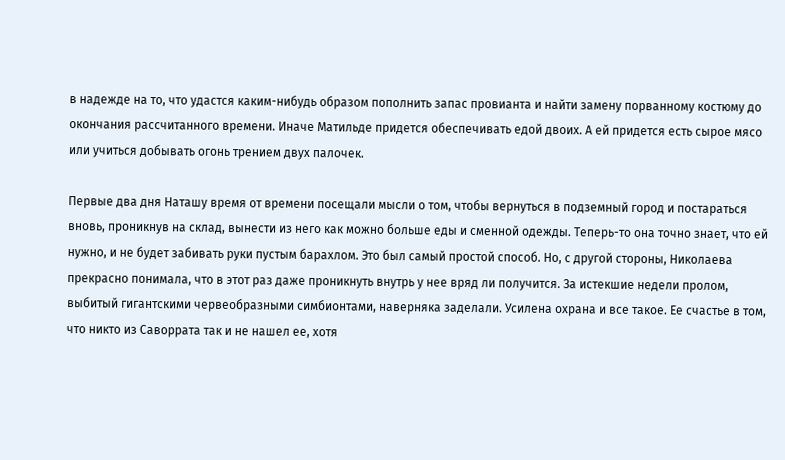в надежде на то, что удастся каким-нибудь образом пополнить запас провианта и найти замену порванному костюму до окончания рассчитанного времени. Иначе Матильде придется обеспечивать едой двоих. А ей придется есть сырое мясо или учиться добывать огонь трением двух палочек.

Первые два дня Наташу время от времени посещали мысли о том, чтобы вернуться в подземный город и постараться вновь, проникнув на склад, вынести из него как можно больше еды и сменной одежды. Теперь-то она точно знает, что ей нужно, и не будет забивать руки пустым барахлом. Это был самый простой способ. Но, с другой стороны, Николаева прекрасно понимала, что в этот раз даже проникнуть внутрь у нее вряд ли получится. За истекшие недели пролом, выбитый гигантскими червеобразными симбионтами, наверняка заделали. Усилена охрана и все такое. Ее счастье в том, что никто из Саворрата так и не нашел ее, хотя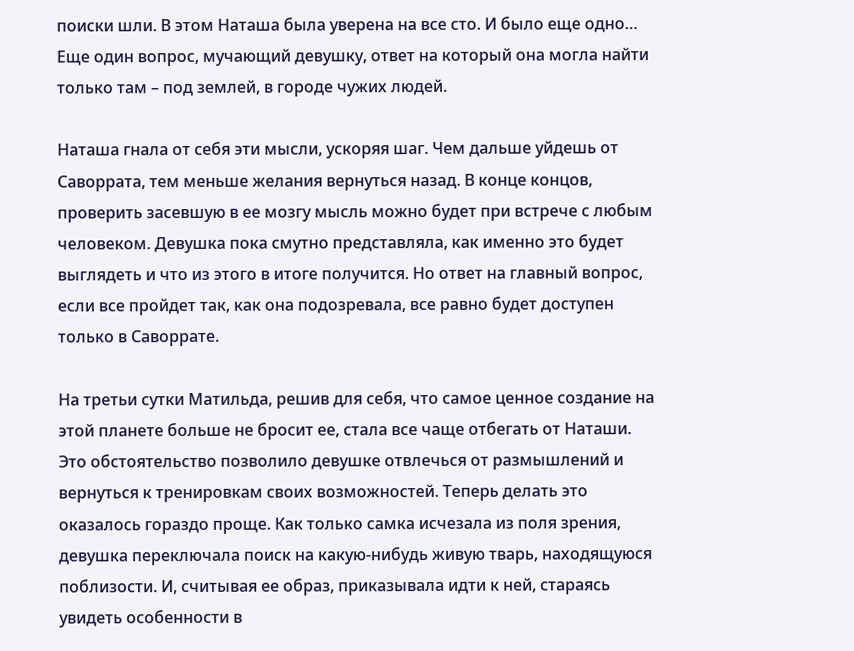поиски шли. В этом Наташа была уверена на все сто. И было еще одно… Еще один вопрос, мучающий девушку, ответ на который она могла найти только там – под землей, в городе чужих людей.

Наташа гнала от себя эти мысли, ускоряя шаг. Чем дальше уйдешь от Саворрата, тем меньше желания вернуться назад. В конце концов, проверить засевшую в ее мозгу мысль можно будет при встрече с любым человеком. Девушка пока смутно представляла, как именно это будет выглядеть и что из этого в итоге получится. Но ответ на главный вопрос, если все пройдет так, как она подозревала, все равно будет доступен только в Саворрате.

На третьи сутки Матильда, решив для себя, что самое ценное создание на этой планете больше не бросит ее, стала все чаще отбегать от Наташи. Это обстоятельство позволило девушке отвлечься от размышлений и вернуться к тренировкам своих возможностей. Теперь делать это оказалось гораздо проще. Как только самка исчезала из поля зрения, девушка переключала поиск на какую-нибудь живую тварь, находящуюся поблизости. И, считывая ее образ, приказывала идти к ней, стараясь увидеть особенности в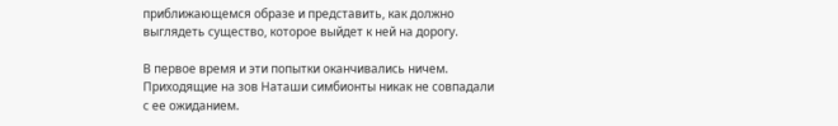приближающемся образе и представить, как должно выглядеть существо, которое выйдет к ней на дорогу.

В первое время и эти попытки оканчивались ничем. Приходящие на зов Наташи симбионты никак не совпадали с ее ожиданием.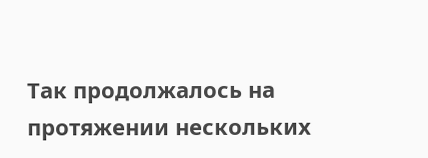Так продолжалось на протяжении нескольких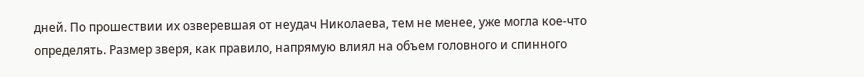дней. По прошествии их озверевшая от неудач Николаева, тем не менее, уже могла кое-что определять. Размер зверя, как правило, напрямую влиял на объем головного и спинного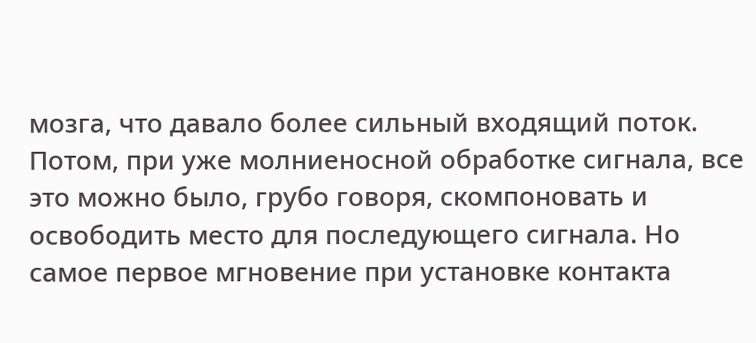мозга, что давало более сильный входящий поток. Потом, при уже молниеносной обработке сигнала, все это можно было, грубо говоря, скомпоновать и освободить место для последующего сигнала. Но самое первое мгновение при установке контакта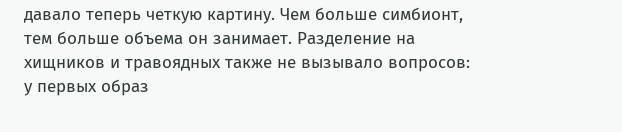давало теперь четкую картину. Чем больше симбионт, тем больше объема он занимает. Разделение на хищников и травоядных также не вызывало вопросов: у первых образ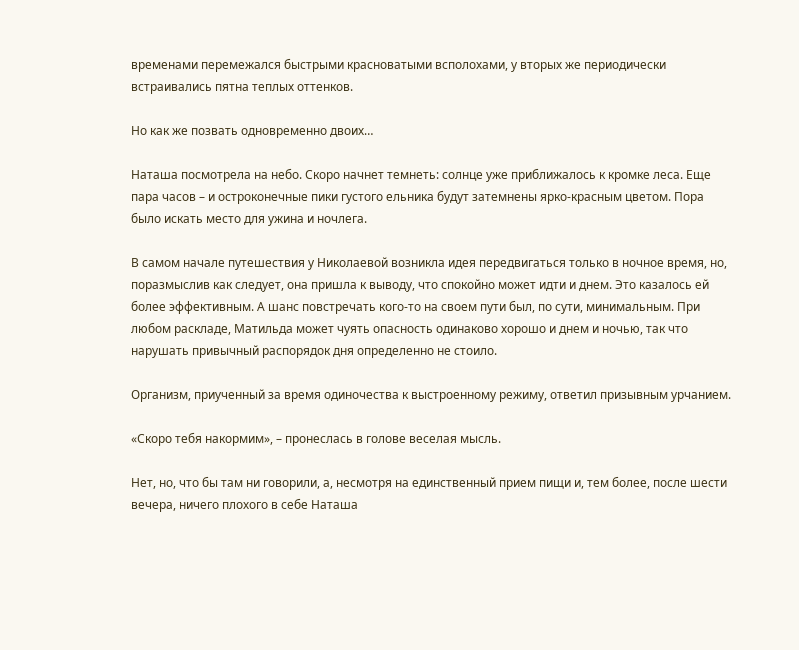временами перемежался быстрыми красноватыми всполохами, у вторых же периодически встраивались пятна теплых оттенков.

Но как же позвать одновременно двоих…

Наташа посмотрела на небо. Скоро начнет темнеть: солнце уже приближалось к кромке леса. Еще пара часов – и остроконечные пики густого ельника будут затемнены ярко-красным цветом. Пора было искать место для ужина и ночлега.

В самом начале путешествия у Николаевой возникла идея передвигаться только в ночное время, но, поразмыслив как следует, она пришла к выводу, что спокойно может идти и днем. Это казалось ей более эффективным. А шанс повстречать кого-то на своем пути был, по сути, минимальным. При любом раскладе, Матильда может чуять опасность одинаково хорошо и днем и ночью, так что нарушать привычный распорядок дня определенно не стоило.

Организм, приученный за время одиночества к выстроенному режиму, ответил призывным урчанием.

«Скоро тебя накормим», – пронеслась в голове веселая мысль.

Нет, но, что бы там ни говорили, а, несмотря на единственный прием пищи и, тем более, после шести вечера, ничего плохого в себе Наташа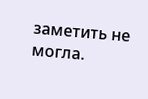заметить не могла.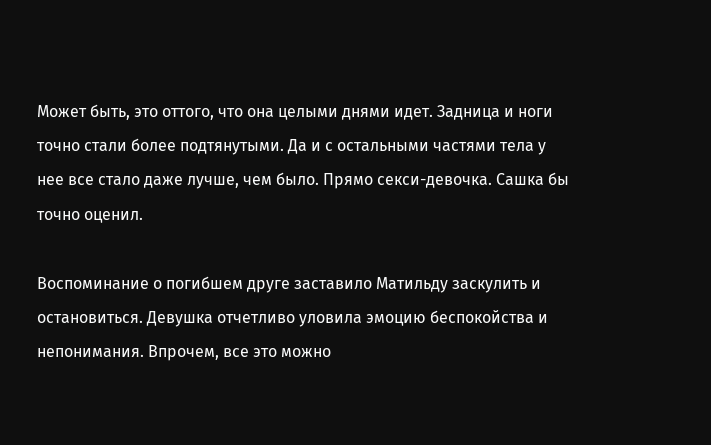Может быть, это оттого, что она целыми днями идет. Задница и ноги точно стали более подтянутыми. Да и с остальными частями тела у нее все стало даже лучше, чем было. Прямо секси-девочка. Сашка бы точно оценил.

Воспоминание о погибшем друге заставило Матильду заскулить и остановиться. Девушка отчетливо уловила эмоцию беспокойства и непонимания. Впрочем, все это можно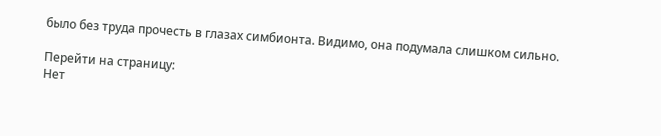было без труда прочесть в глазах симбионта. Видимо, она подумала слишком сильно.

Перейти на страницу:
Нет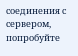соединения с сервером, попробуйте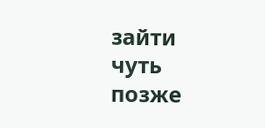зайти чуть позже